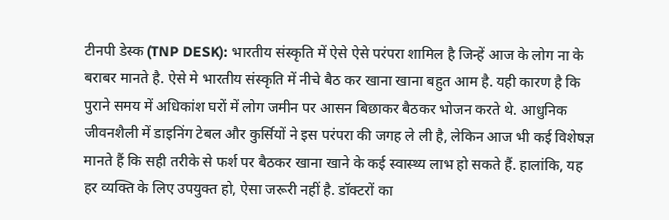टीनपी डेस्क (TNP DESK): भारतीय संस्कृति में ऐसे ऐसे परंपरा शामिल है जिन्हें आज के लोग ना के बराबर मानते है. ऐसे मे भारतीय संस्कृति में नीचे बैठ कर खाना खाना बहुत आम है. यही कारण है कि पुराने समय में अधिकांश घरों में लोग जमीन पर आसन बिछाकर बैठकर भोजन करते थे. आधुनिक जीवनशैली में डाइनिंग टेबल और कुर्सियों ने इस परंपरा की जगह ले ली है, लेकिन आज भी कई विशेषज्ञ मानते हैं कि सही तरीके से फर्श पर बैठकर खाना खाने के कई स्वास्थ्य लाभ हो सकते हैं. हालांकि, यह हर व्यक्ति के लिए उपयुक्त हो, ऐसा जरूरी नहीं है. डॉक्टरों का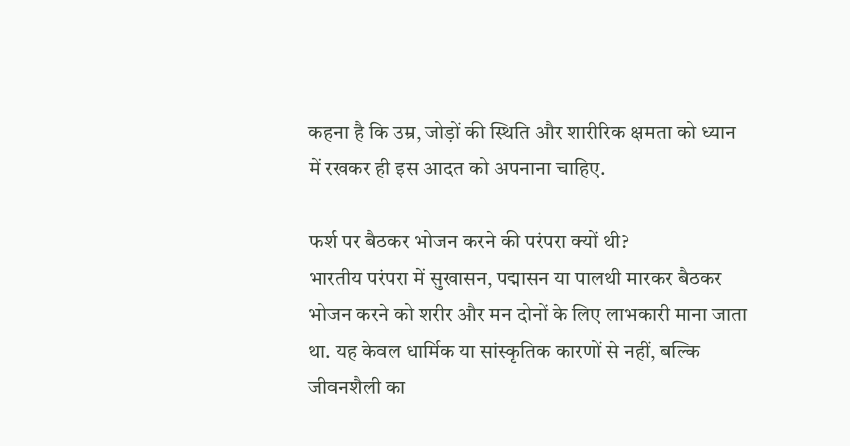कहना है कि उम्र, जोड़ों की स्थिति और शारीरिक क्षमता को ध्यान में रखकर ही इस आदत को अपनाना चाहिए.

फर्श पर बैठकर भोजन करने की परंपरा क्यों थी?
भारतीय परंपरा में सुखासन, पद्मासन या पालथी मारकर बैठकर भोजन करने को शरीर और मन दोनों के लिए लाभकारी माना जाता था. यह केवल धार्मिक या सांस्कृतिक कारणों से नहीं, बल्कि जीवनशैली का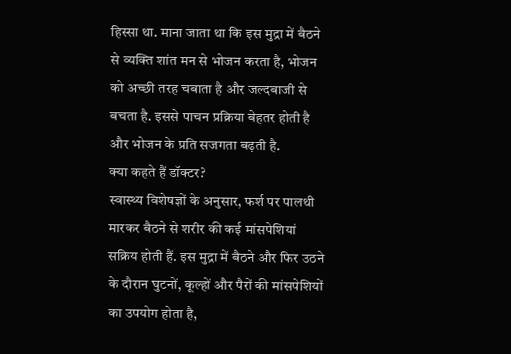हिस्सा था. माना जाता था कि इस मुद्रा में बैठने से व्यक्ति शांत मन से भोजन करता है, भोजन को अच्छी तरह चबाता है और जल्दबाजी से बचता है. इससे पाचन प्रक्रिया बेहतर होती है और भोजन के प्रति सजगता बढ़ती है.
क्या कहते हैं डॉक्टर?
स्वास्थ्य विशेषज्ञों के अनुसार, फर्श पर पालथी मारकर बैठने से शरीर की कई मांसपेशियां सक्रिय होती हैं. इस मुद्रा में बैठने और फिर उठने के दौरान घुटनों, कूल्हों और पैरों की मांसपेशियों का उपयोग होता है,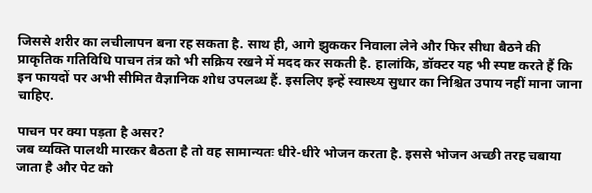जिससे शरीर का लचीलापन बना रह सकता है. साथ ही, आगे झुककर निवाला लेने और फिर सीधा बैठने की प्राकृतिक गतिविधि पाचन तंत्र को भी सक्रिय रखने में मदद कर सकती है. हालांकि, डॉक्टर यह भी स्पष्ट करते हैं कि इन फायदों पर अभी सीमित वैज्ञानिक शोध उपलब्ध हैं. इसलिए इन्हें स्वास्थ्य सुधार का निश्चित उपाय नहीं माना जाना चाहिए.

पाचन पर क्या पड़ता है असर?
जब व्यक्ति पालथी मारकर बैठता है तो वह सामान्यतः धीरे-धीरे भोजन करता है. इससे भोजन अच्छी तरह चबाया जाता है और पेट को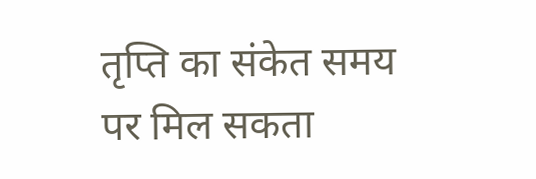तृप्ति का संकेत समय पर मिल सकता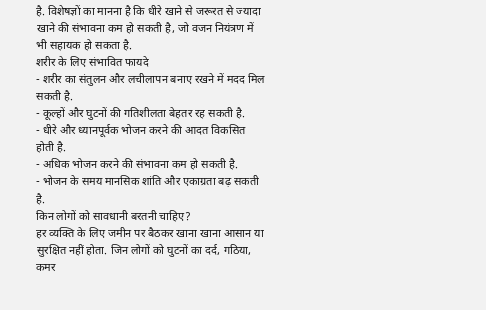है. विशेषज्ञों का मानना है कि धीरे खाने से जरूरत से ज्यादा खाने की संभावना कम हो सकती है, जो वजन नियंत्रण में भी सहायक हो सकता है.
शरीर के लिए संभावित फायदे
- शरीर का संतुलन और लचीलापन बनाए रखने में मदद मिल सकती है.
- कूल्हों और घुटनों की गतिशीलता बेहतर रह सकती है.
- धीरे और ध्यानपूर्वक भोजन करने की आदत विकसित होती है.
- अधिक भोजन करने की संभावना कम हो सकती है.
- भोजन के समय मानसिक शांति और एकाग्रता बढ़ सकती है.
किन लोगों को सावधानी बरतनी चाहिए?
हर व्यक्ति के लिए जमीन पर बैठकर खाना खाना आसान या सुरक्षित नहीं होता. जिन लोगों को घुटनों का दर्द, गठिया, कमर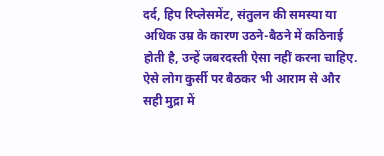दर्द, हिप रिप्लेसमेंट, संतुलन की समस्या या अधिक उम्र के कारण उठने-बैठने में कठिनाई होती है, उन्हें जबरदस्ती ऐसा नहीं करना चाहिए. ऐसे लोग कुर्सी पर बैठकर भी आराम से और सही मुद्रा में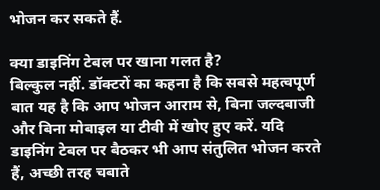भोजन कर सकते हैं.

क्या डाइनिंग टेबल पर खाना गलत है?
बिल्कुल नहीं. डॉक्टरों का कहना है कि सबसे महत्वपूर्ण बात यह है कि आप भोजन आराम से, बिना जल्दबाजी और बिना मोबाइल या टीवी में खोए हुए करें. यदि डाइनिंग टेबल पर बैठकर भी आप संतुलित भोजन करते हैं, अच्छी तरह चबाते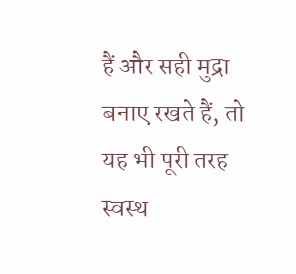हैं और सही मुद्रा बनाए रखते हैं, तो यह भी पूरी तरह स्वस्थ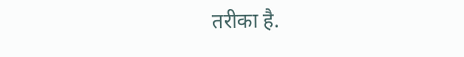तरीका है.